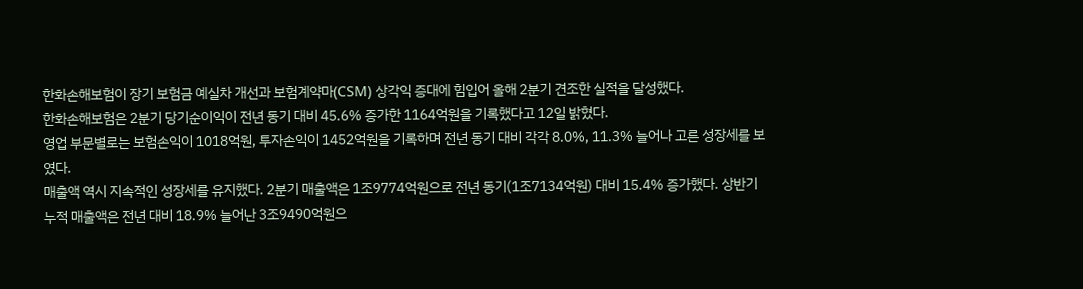한화손해보험이 장기 보험금 예실차 개선과 보험계약마(CSM) 상각익 증대에 힘입어 올해 2분기 견조한 실적을 달성했다.
한화손해보험은 2분기 당기순이익이 전년 동기 대비 45.6% 증가한 1164억원을 기록했다고 12일 밝혔다.
영업 부문별로는 보험손익이 1018억원, 투자손익이 1452억원을 기록하며 전년 동기 대비 각각 8.0%, 11.3% 늘어나 고른 성장세를 보였다.
매출액 역시 지속적인 성장세를 유지했다. 2분기 매출액은 1조9774억원으로 전년 동기(1조7134억원) 대비 15.4% 증가했다. 상반기 누적 매출액은 전년 대비 18.9% 늘어난 3조9490억원으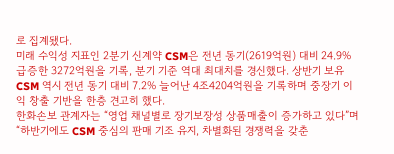로 집계됐다.
미래 수익성 지표인 2분기 신계약 CSM은 전년 동기(2619억원) 대비 24.9% 급증한 3272억원을 기록, 분기 기준 역대 최대치를 경신했다. 상반기 보유 CSM 역시 전년 동기 대비 7.2% 늘어난 4조4204억원을 기록하며 중장기 이익 창출 기반을 한층 견고히 했다.
한화손보 관계자는 “영업 채널별로 장기보장성 상품매출이 증가하고 있다”며 “하반기에도 CSM 중심의 판매 기조 유지, 차별화된 경쟁력을 갖춘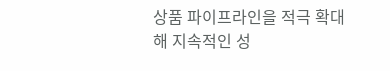상품 파이프라인을 적극 확대해 지속적인 성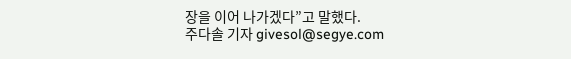장을 이어 나가겠다”고 말했다.
주다솔 기자 givesol@segye.com